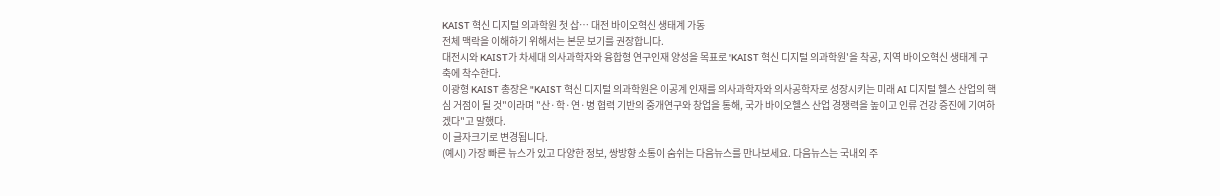KAIST 혁신 디지털 의과학원 첫 삽… 대전 바이오혁신 생태계 가동
전체 맥락을 이해하기 위해서는 본문 보기를 권장합니다.
대전시와 KAIST가 차세대 의사과학자와 융합형 연구인재 양성을 목표로 'KAIST 혁신 디지털 의과학원'을 착공, 지역 바이오혁신 생태계 구축에 착수한다.
이광형 KAIST 총장은 "KAIST 혁신 디지털 의과학원은 이공계 인재를 의사과학자와 의사공학자로 성장시키는 미래 AI 디지털 헬스 산업의 핵심 거점이 될 것"이라며 "산·학·연·병 협력 기반의 중개연구와 창업을 통해, 국가 바이오헬스 산업 경쟁력을 높이고 인류 건강 증진에 기여하겠다"고 말했다.
이 글자크기로 변경됩니다.
(예시) 가장 빠른 뉴스가 있고 다양한 정보, 쌍방향 소통이 숨쉬는 다음뉴스를 만나보세요. 다음뉴스는 국내외 주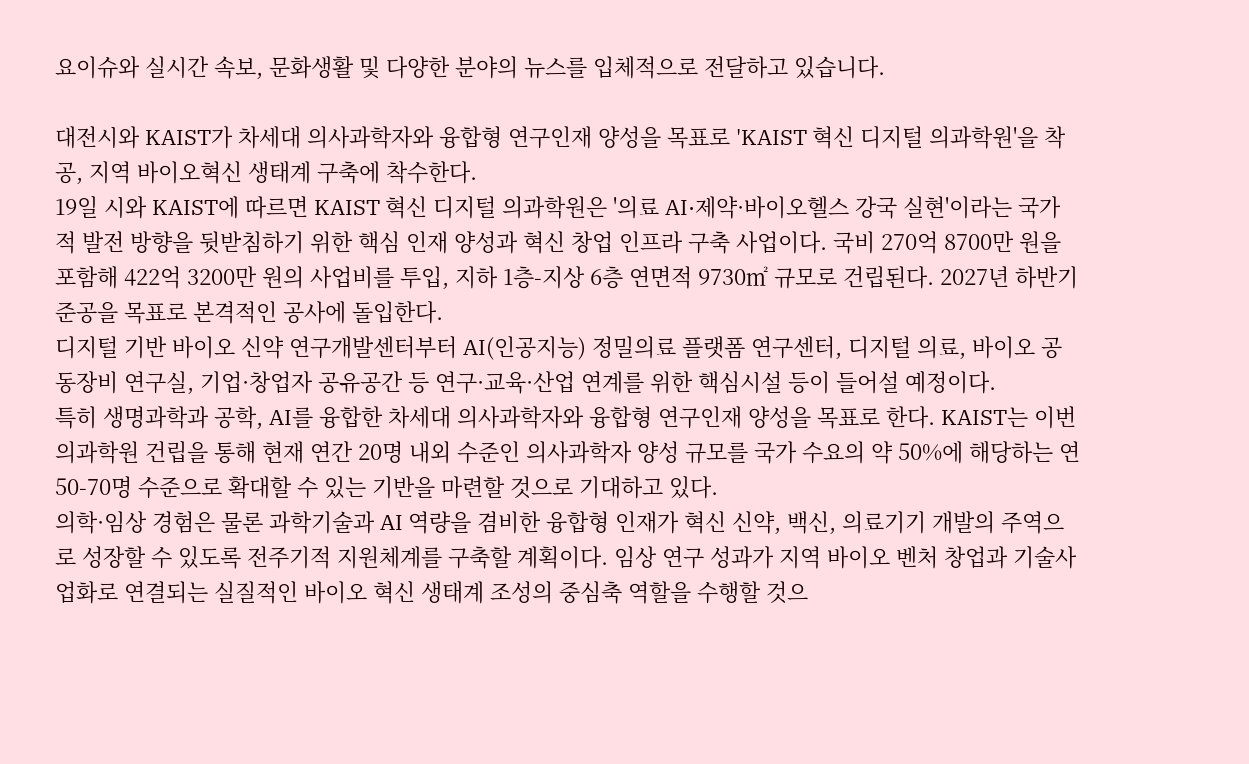요이슈와 실시간 속보, 문화생활 및 다양한 분야의 뉴스를 입체적으로 전달하고 있습니다.

대전시와 KAIST가 차세대 의사과학자와 융합형 연구인재 양성을 목표로 'KAIST 혁신 디지털 의과학원'을 착공, 지역 바이오혁신 생태계 구축에 착수한다.
19일 시와 KAIST에 따르면 KAIST 혁신 디지털 의과학원은 '의료 AI·제약·바이오헬스 강국 실현'이라는 국가적 발전 방향을 뒷받침하기 위한 핵심 인재 양성과 혁신 창업 인프라 구축 사업이다. 국비 270억 8700만 원을 포함해 422억 3200만 원의 사업비를 투입, 지하 1층-지상 6층 연면적 9730㎡ 규모로 건립된다. 2027년 하반기 준공을 목표로 본격적인 공사에 돌입한다.
디지털 기반 바이오 신약 연구개발센터부터 AI(인공지능) 정밀의료 플랫폼 연구센터, 디지털 의료, 바이오 공동장비 연구실, 기업·창업자 공유공간 등 연구·교육·산업 연계를 위한 핵심시설 등이 들어설 예정이다.
특히 생명과학과 공학, AI를 융합한 차세대 의사과학자와 융합형 연구인재 양성을 목표로 한다. KAIST는 이번 의과학원 건립을 통해 현재 연간 20명 내외 수준인 의사과학자 양성 규모를 국가 수요의 약 50%에 해당하는 연 50-70명 수준으로 확대할 수 있는 기반을 마련할 것으로 기대하고 있다.
의학·임상 경험은 물론 과학기술과 AI 역량을 겸비한 융합형 인재가 혁신 신약, 백신, 의료기기 개발의 주역으로 성장할 수 있도록 전주기적 지원체계를 구축할 계획이다. 임상 연구 성과가 지역 바이오 벤처 창업과 기술사업화로 연결되는 실질적인 바이오 혁신 생태계 조성의 중심축 역할을 수행할 것으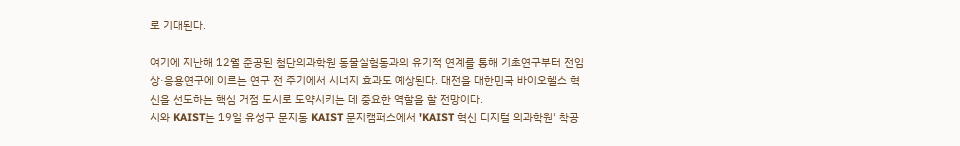로 기대된다.

여기에 지난해 12월 준공된 첨단의과학원 동물실험동과의 유기적 연계를 통해 기초연구부터 전임상·응용연구에 이르는 연구 전 주기에서 시너지 효과도 예상된다. 대전을 대한민국 바이오헬스 혁신을 선도하는 핵심 거점 도시로 도약시키는 데 중요한 역할을 할 전망이다.
시와 KAIST는 19일 유성구 문지동 KAIST 문지캠퍼스에서 'KAIST 혁신 디지털 의과학원' 착공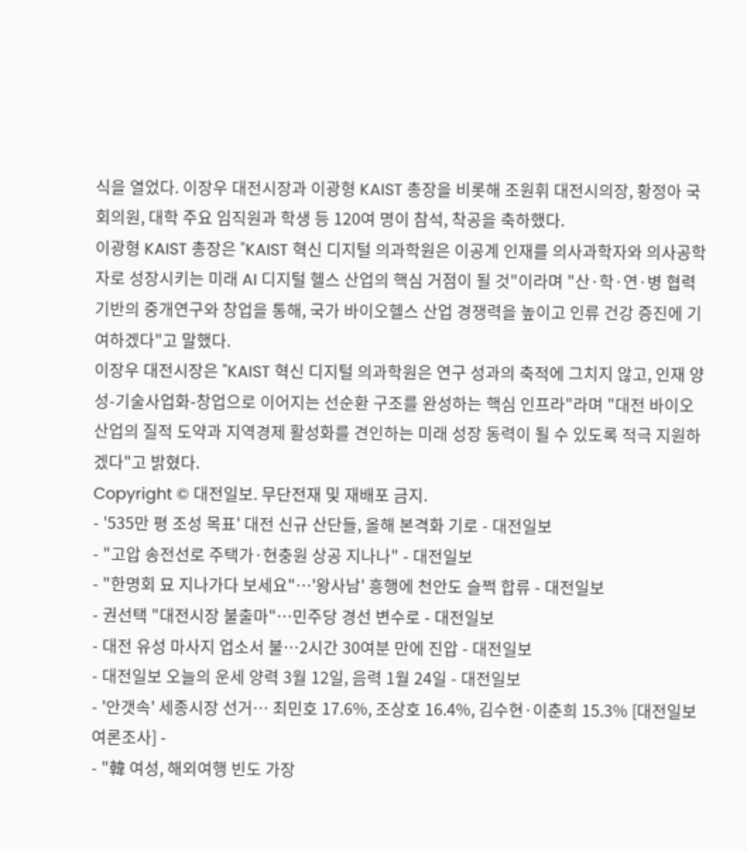식을 열었다. 이장우 대전시장과 이광형 KAIST 총장을 비롯해 조원휘 대전시의장, 황정아 국회의원, 대학 주요 임직원과 학생 등 120여 명이 참석, 착공을 축하했다.
이광형 KAIST 총장은 "KAIST 혁신 디지털 의과학원은 이공계 인재를 의사과학자와 의사공학자로 성장시키는 미래 AI 디지털 헬스 산업의 핵심 거점이 될 것"이라며 "산·학·연·병 협력 기반의 중개연구와 창업을 통해, 국가 바이오헬스 산업 경쟁력을 높이고 인류 건강 증진에 기여하겠다"고 말했다.
이장우 대전시장은 "KAIST 혁신 디지털 의과학원은 연구 성과의 축적에 그치지 않고, 인재 양성-기술사업화-창업으로 이어지는 선순환 구조를 완성하는 핵심 인프라"라며 "대전 바이오산업의 질적 도약과 지역경제 활성화를 견인하는 미래 성장 동력이 될 수 있도록 적극 지원하겠다"고 밝혔다.
Copyright © 대전일보. 무단전재 및 재배포 금지.
- '535만 평 조성 목표' 대전 신규 산단들, 올해 본격화 기로 - 대전일보
- "고압 송전선로 주택가·현충원 상공 지나나" - 대전일보
- "한명회 묘 지나가다 보세요"…'왕사남' 흥행에 천안도 슬쩍 합류 - 대전일보
- 권선택 "대전시장 불출마"…민주당 경선 변수로 - 대전일보
- 대전 유성 마사지 업소서 불…2시간 30여분 만에 진압 - 대전일보
- 대전일보 오늘의 운세 양력 3월 12일, 음력 1월 24일 - 대전일보
- '안갯속' 세종시장 선거… 최민호 17.6%, 조상호 16.4%, 김수현·이춘희 15.3% [대전일보 여론조사] -
- "韓 여성, 해외여행 빈도 가장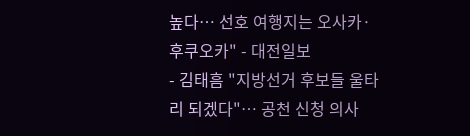높다… 선호 여행지는 오사카·후쿠오카" - 대전일보
- 김태흠 "지방선거 후보들 울타리 되겠다"… 공천 신청 의사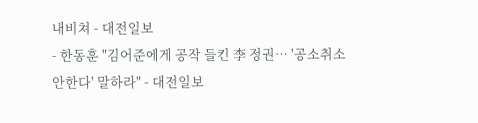내비쳐 - 대전일보
- 한동훈 "김어준에게 공작 들킨 李 정권… '공소취소 안한다' 말하라" - 대전일보